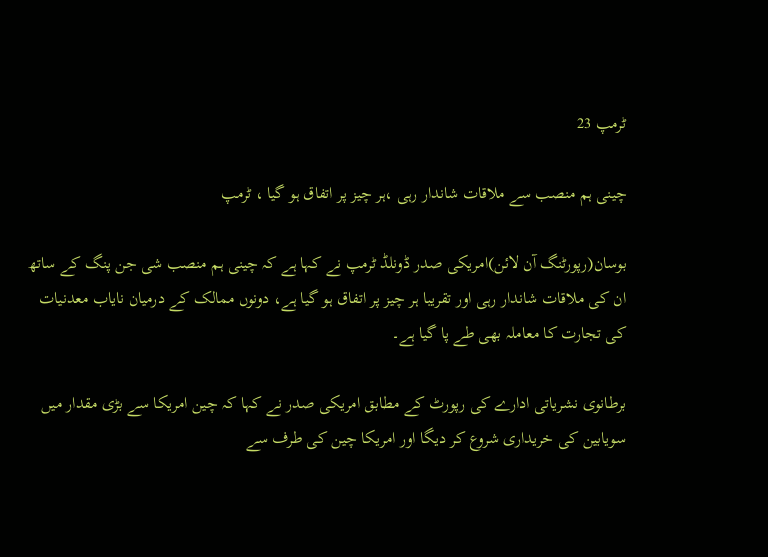ٹرمپ 23

چینی ہم منصب سے ملاقات شاندار رہی ،ہر چیز پر اتفاق ہو گیا ، ٹرمپ

بوسان(رپورٹنگ آن لائن)امریکی صدر ڈونلڈ ٹرمپ نے کہا ہے کہ چینی ہم منصب شی جن پنگ کے ساتھ ان کی ملاقات شاندار رہی اور تقریبا ہر چیز پر اتفاق ہو گیا ہے، دونوں ممالک کے درمیان نایاب معدنیات کی تجارت کا معاملہ بھی طے پا گیا ہے۔

برطانوی نشریاتی ادارے کی رپورٹ کے مطابق امریکی صدر نے کہا کہ چین امریکا سے بڑی مقدار میں سویابین کی خریداری شروع کر دیگا اور امریکا چین کی طرف سے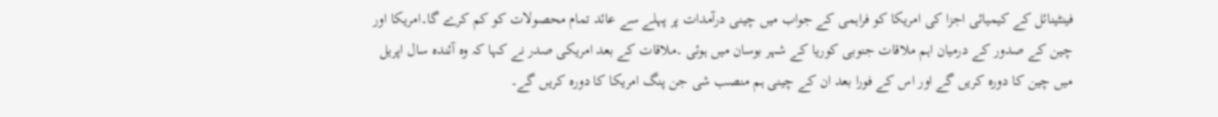فینٹینائل کے کیمیائی اجزا کی امریکا کو فراہمی کے جواب میں چینی درآمدات پر پہلے سے عائد تمام محصولات کو کم کرے گا۔امریکا اور چین کے صدور کے درمیان اہم ملاقات جنوبی کوریا کے شہر بوسان میں ہوئی ۔ملاقات کے بعد امریکی صدر نے کہا کہ وہ آئندہ سال اپریل میں چین کا دورہ کریں گے اور اس کے فورا بعد ان کے چینی ہم منصب شی جن پنگ امریکا کا دورہ کریں گے۔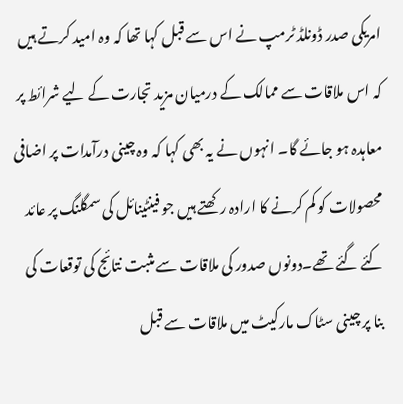امریکی صدر ڈونلڈ ٹرمپ نے اس سے قبل کہا تھا کہ وہ امید کرتے ہیں کہ اس ملاقات سے ممالک کے درمیان مزید تجارت کے لیے شرائط پر معاہدہ ہو جائے گا۔ انہوں نے یہ بھی کہا کہ وہ چینی درآمدات پر اضافی محصولات کو کم کرنے کا ارادہ رکھتے ہیں جو فینٹینائل کی سمگلنگ پر عائد کئے گئے تھے۔دونوں صدور کی ملاقات سے مثبت نتائج کی توقعات کی بنا پر چینی سٹاک مارکیٹ میں ملاقات سے قبل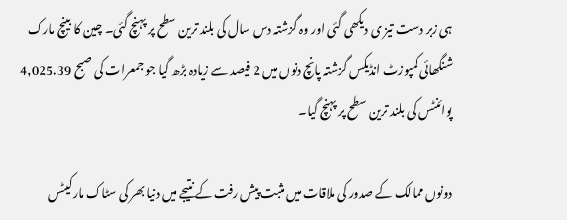ہی زبر دست تیز ی دیکھی گئی اور وہ گزشتہ دس سال کی بلند ترین سطح پر پہنچ گئی۔ چین کا بینچ مارک شنگھائی کمپوزٹ انڈیکس گزشتہ پانچ دنوں میں 2 فیصد سے زیادہ بڑھ گیا جو جمعرات کی صبح 4,025.39 پوائنٹس کی بلند ترین سطح پر پہنچ گیا۔

دونوں ممالک کے صدور کی ملاقات میں مثبت پیش رفت کے نتیجے میں دنیا بھر کی سٹاک مارکیٹس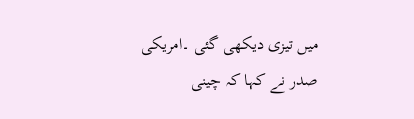میں تیزی دیکھی گئی ۔امریکی صدر نے کہا کہ چینی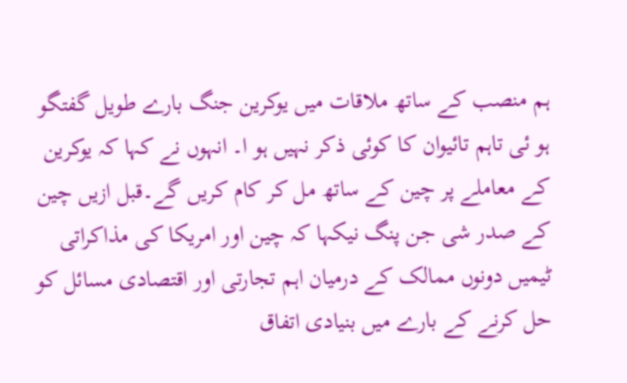ہم منصب کے ساتھ ملاقات میں یوکرین جنگ بارے طویل گفتگو ہو ئی تاہم تائیوان کا کوئی ذکر نہیں ہو ا۔ انہوں نے کہا کہ یوکرین کے معاملے پر چین کے ساتھ مل کر کام کریں گے۔قبل ازیں چین کے صدر شی جن پنگ نیکہا کہ چین اور امریکا کی مذاکراتی ٹیمیں دونوں ممالک کے درمیان اہم تجارتی اور اقتصادی مسائل کو حل کرنے کے بارے میں بنیادی اتفاق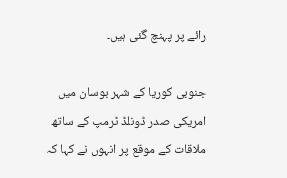رائے پر پہنچ گئی ہیں۔

جنوبی کوریا کے شہر بوسان میں امریکی صدر ڈونلڈ ٹرمپ کے ساتھ ملاقات کے موقع پر انہوں نے کہا کہ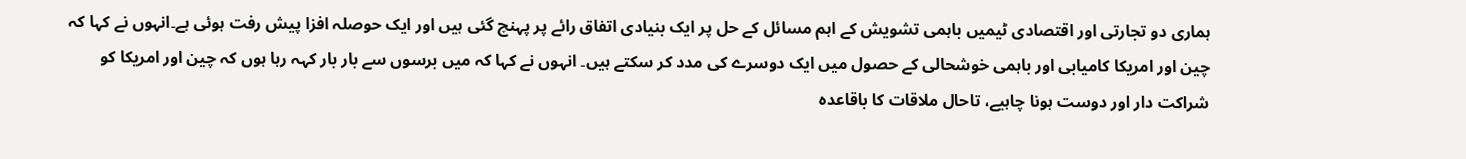ہماری دو تجارتی اور اقتصادی ٹیمیں باہمی تشویش کے اہم مسائل کے حل پر ایک بنیادی اتفاق رائے پر پہنچ گئی ہیں اور ایک حوصلہ افزا پیش رفت ہوئی ہے۔انہوں نے کہا کہ چین اور امریکا کامیابی اور باہمی خوشحالی کے حصول میں ایک دوسرے کی مدد کر سکتے ہیں۔ انہوں نے کہا کہ میں برسوں سے بار بار کہہ رہا ہوں کہ چین اور امریکا کو شراکت دار اور دوست ہونا چاہیے، تاحال ملاقات کا باقاعدہ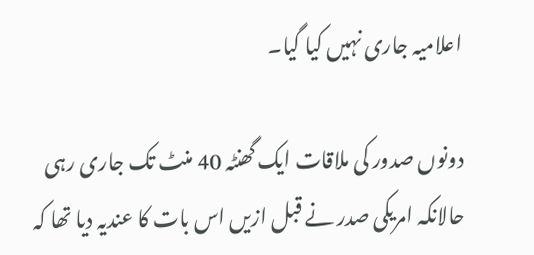اعلامیہ جاری نہیں کیا گیا۔

دونوں صدور کی ملاقات ایک گھنٹہ 40 منٹ تک جاری رہی حالانکہ امریکی صدر نے قبل ازیں اس بات کا عندیہ دیا تھا کہ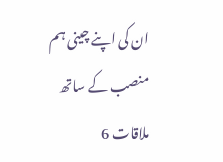ان کی اپنے چینی ہم منصب کے ساتھ ملاقات 6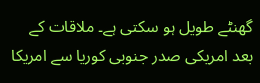گھنٹے طویل ہو سکتی ہے۔ ملاقات کے بعد امریکی صدر جنوبی کوریا سے امریکا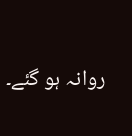روانہ ہو گئے۔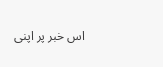اس خبر پر اپنی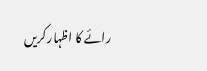رائے کا اظہار کریں